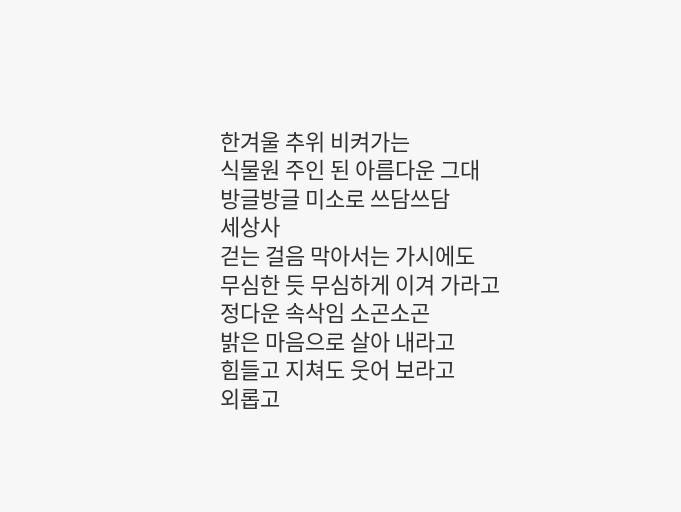한겨울 추위 비켜가는
식물원 주인 된 아름다운 그대
방글방글 미소로 쓰담쓰담
세상사
걷는 걸음 막아서는 가시에도
무심한 듯 무심하게 이겨 가라고
정다운 속삭임 소곤소곤
밝은 마음으로 살아 내라고
힘들고 지쳐도 웃어 보라고
외롭고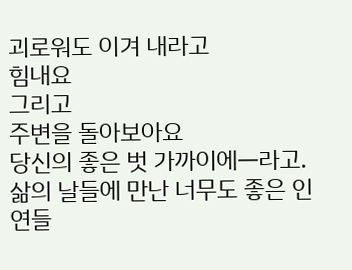괴로워도 이겨 내라고
힘내요
그리고
주변을 돌아보아요
당신의 좋은 벗 가까이에ㅡ라고.
삶의 날들에 만난 너무도 좋은 인연들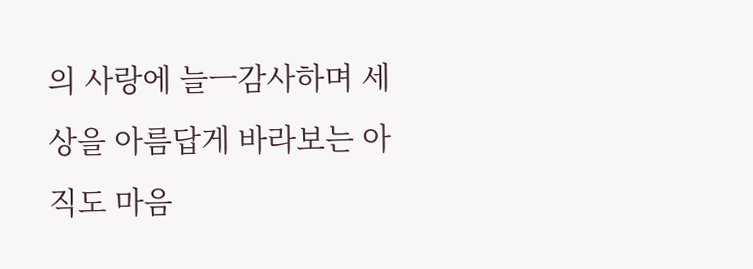의 사랑에 늘ㅡ감사하며 세상을 아름답게 바라보는 아직도 마음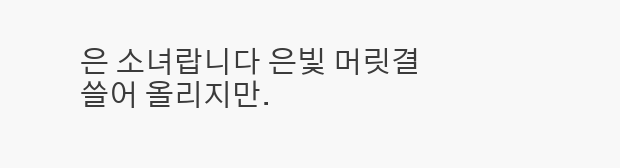은 소녀랍니다 은빛 머릿결 쓸어 올리지만.